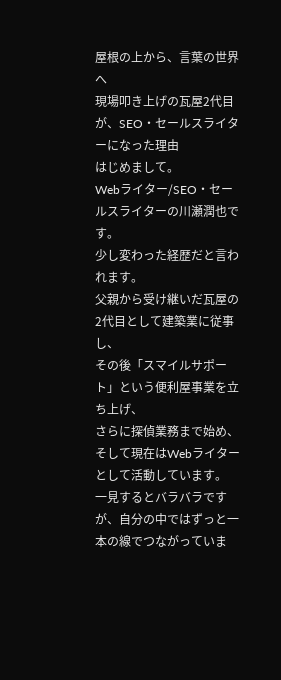屋根の上から、言葉の世界へ
現場叩き上げの瓦屋2代目が、SEO・セールスライターになった理由
はじめまして。
Webライター/SEO・セールスライターの川瀬潤也です。
少し変わった経歴だと言われます。
父親から受け継いだ瓦屋の2代目として建築業に従事し、
その後「スマイルサポート」という便利屋事業を立ち上げ、
さらに探偵業務まで始め、
そして現在はWebライターとして活動しています。
一見するとバラバラですが、自分の中ではずっと一本の線でつながっていま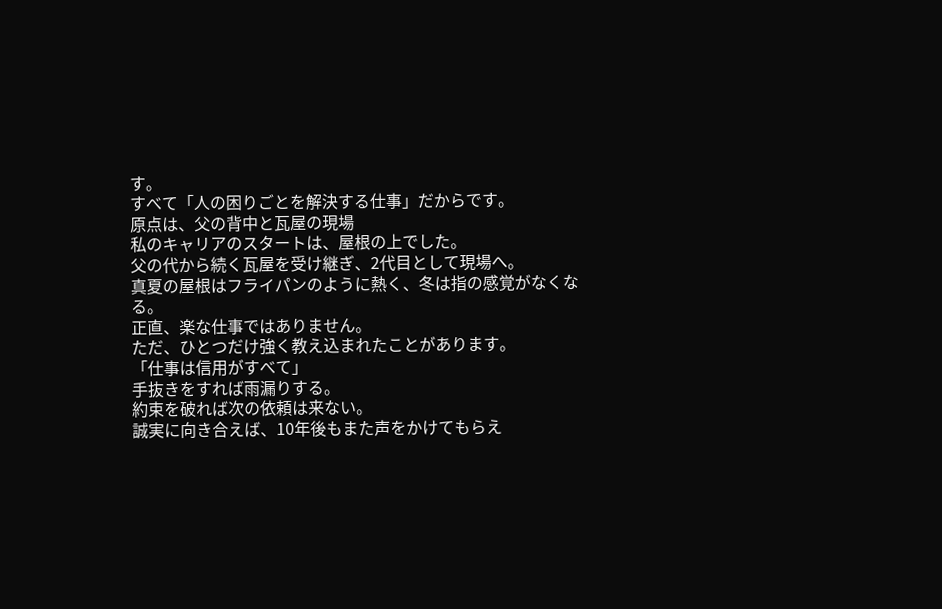す。
すべて「人の困りごとを解決する仕事」だからです。
原点は、父の背中と瓦屋の現場
私のキャリアのスタートは、屋根の上でした。
父の代から続く瓦屋を受け継ぎ、2代目として現場へ。
真夏の屋根はフライパンのように熱く、冬は指の感覚がなくなる。
正直、楽な仕事ではありません。
ただ、ひとつだけ強く教え込まれたことがあります。
「仕事は信用がすべて」
手抜きをすれば雨漏りする。
約束を破れば次の依頼は来ない。
誠実に向き合えば、10年後もまた声をかけてもらえ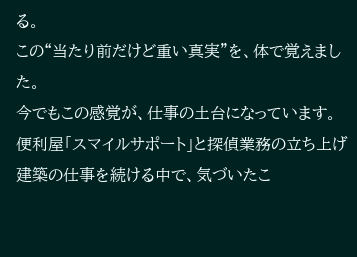る。
この“当たり前だけど重い真実”を、体で覚えました。
今でもこの感覚が、仕事の土台になっています。
便利屋「スマイルサポート」と探偵業務の立ち上げ
建築の仕事を続ける中で、気づいたこ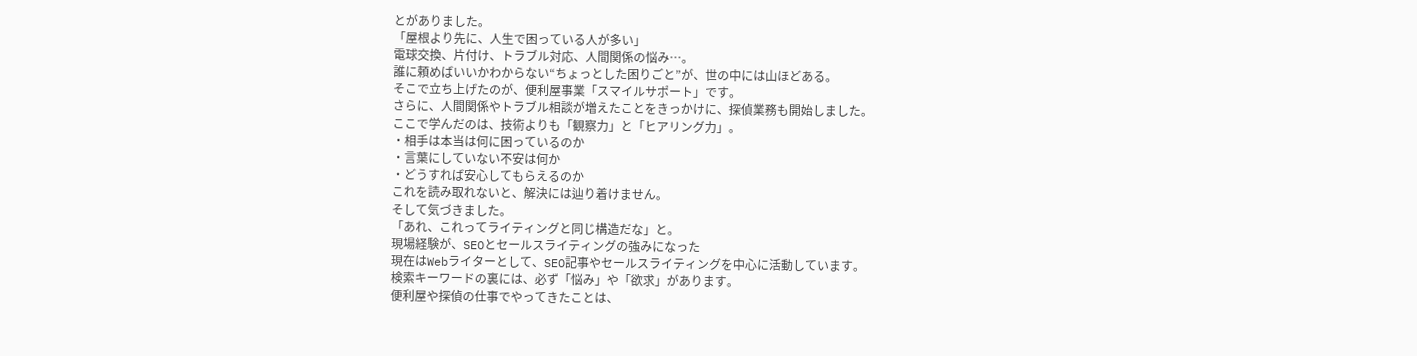とがありました。
「屋根より先に、人生で困っている人が多い」
電球交換、片付け、トラブル対応、人間関係の悩み…。
誰に頼めばいいかわからない“ちょっとした困りごと”が、世の中には山ほどある。
そこで立ち上げたのが、便利屋事業「スマイルサポート」です。
さらに、人間関係やトラブル相談が増えたことをきっかけに、探偵業務も開始しました。
ここで学んだのは、技術よりも「観察力」と「ヒアリング力」。
・相手は本当は何に困っているのか
・言葉にしていない不安は何か
・どうすれば安心してもらえるのか
これを読み取れないと、解決には辿り着けません。
そして気づきました。
「あれ、これってライティングと同じ構造だな」と。
現場経験が、SEOとセールスライティングの強みになった
現在はWebライターとして、SEO記事やセールスライティングを中心に活動しています。
検索キーワードの裏には、必ず「悩み」や「欲求」があります。
便利屋や探偵の仕事でやってきたことは、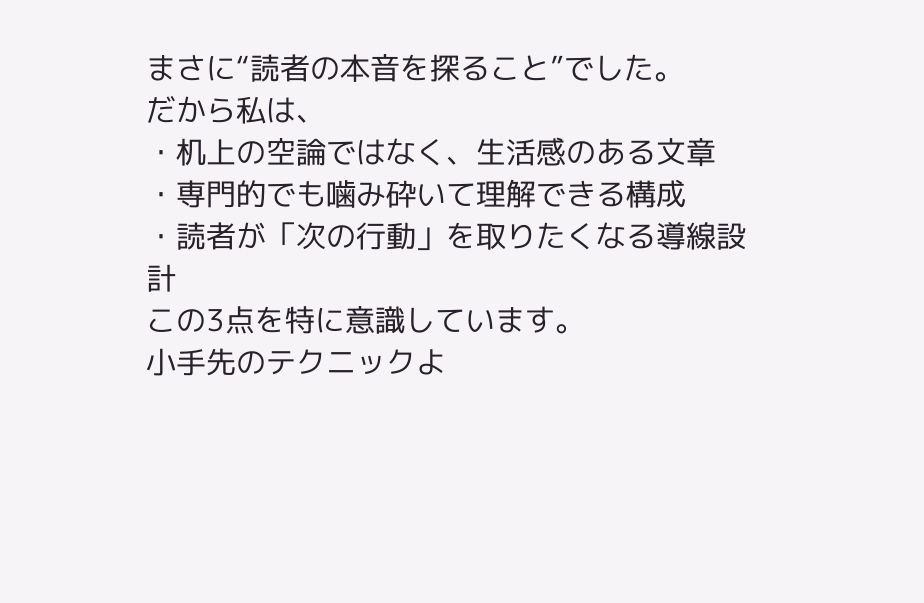まさに“読者の本音を探ること”でした。
だから私は、
・机上の空論ではなく、生活感のある文章
・専門的でも噛み砕いて理解できる構成
・読者が「次の行動」を取りたくなる導線設計
この3点を特に意識しています。
小手先のテクニックよ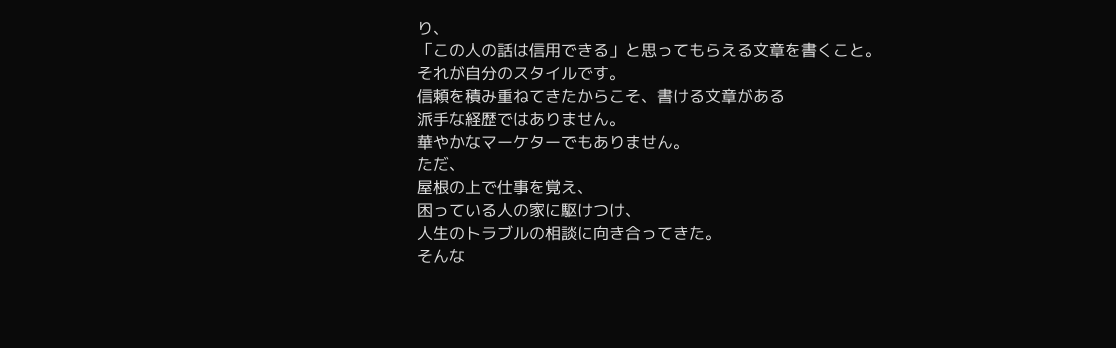り、
「この人の話は信用できる」と思ってもらえる文章を書くこと。
それが自分のスタイルです。
信頼を積み重ねてきたからこそ、書ける文章がある
派手な経歴ではありません。
華やかなマーケターでもありません。
ただ、
屋根の上で仕事を覚え、
困っている人の家に駆けつけ、
人生のトラブルの相談に向き合ってきた。
そんな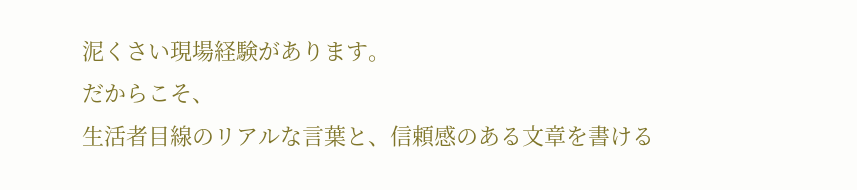泥くさい現場経験があります。
だからこそ、
生活者目線のリアルな言葉と、信頼感のある文章を書ける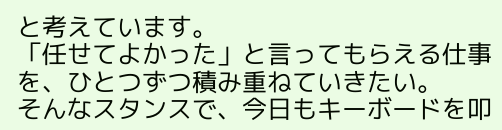と考えています。
「任せてよかった」と言ってもらえる仕事を、ひとつずつ積み重ねていきたい。
そんなスタンスで、今日もキーボードを叩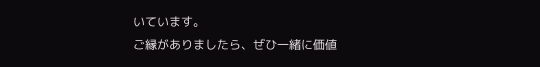いています。
ご縁がありましたら、ぜひ一緒に価値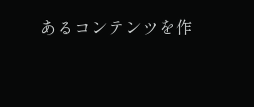あるコンテンツを作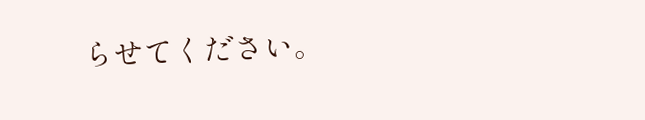らせてください。